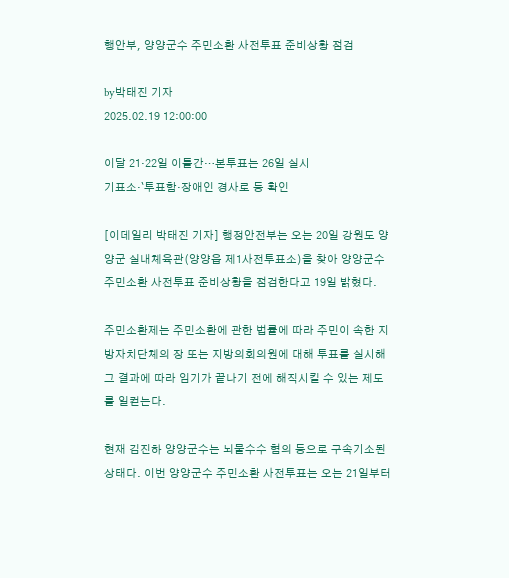행안부, 양양군수 주민소환 사전투표 준비상황 점검

by박태진 기자
2025.02.19 12:00:00

이달 21·22일 이틀간…본투표는 26일 실시
기표소·`투표함·장애인 경사로 등 확인

[이데일리 박태진 기자] 행정안전부는 오는 20일 강원도 양양군 실내체육관(양양읍 제1사전투표소)을 찾아 양양군수 주민소환 사전투표 준비상황을 점검한다고 19일 밝혔다.

주민소환제는 주민소환에 관한 법률에 따라 주민이 속한 지방자치단체의 장 또는 지방의회의원에 대해 투표를 실시해 그 결과에 따라 임기가 끝나기 전에 해직시킬 수 있는 제도를 일컫는다.

현재 김진하 양양군수는 뇌물수수 혐의 등으로 구속기소된 상태다. 이번 양양군수 주민소환 사전투표는 오는 21일부터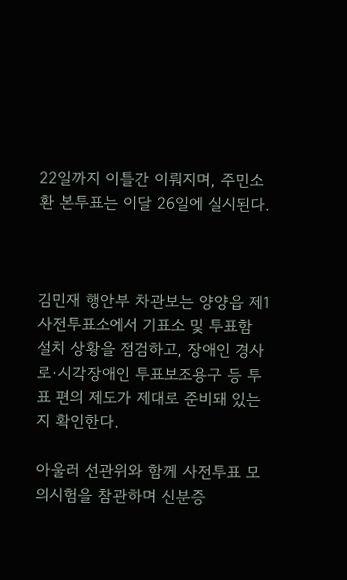22일까지 이틀간 이뤄지며, 주민소환 본투표는 이달 26일에 실시된다.



김민재 행안부 차관보는 양양읍 제1사전투표소에서 기표소 및 투표함 설치 상황을 점검하고, 장애인 경사로·시각장애인 투표보조용구 등 투표 편의 제도가 제대로 준비돼 있는지 확인한다.

아울러 선관위와 함께 사전투표 모의시험을 참관하며 신분증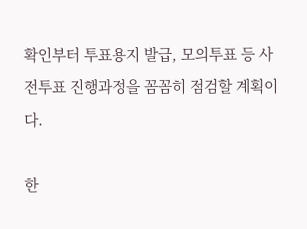확인부터 투표용지 발급, 모의투표 등 사전투표 진행과정을 꼼꼼히 점검할 계획이다.

한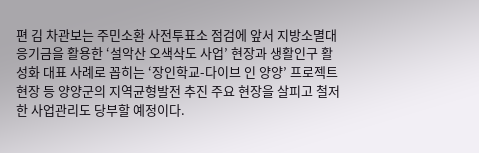편 김 차관보는 주민소환 사전투표소 점검에 앞서 지방소멸대응기금을 활용한 ‘설악산 오색삭도 사업’ 현장과 생활인구 활성화 대표 사례로 꼽히는 ‘장인학교-다이브 인 양양’ 프로젝트 현장 등 양양군의 지역균형발전 추진 주요 현장을 살피고 철저한 사업관리도 당부할 예정이다.